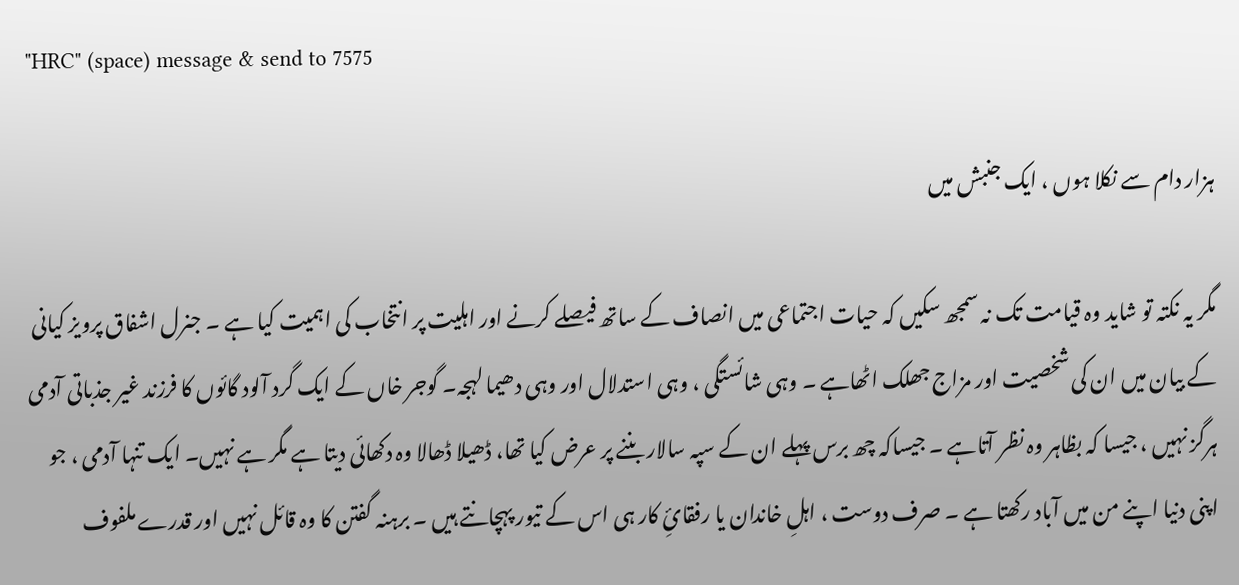"HRC" (space) message & send to 7575

ہزار دام سے نکلا ہوں ، ایک جنبش میں

مگر یہ نکتہ تو شاید وہ قیامت تک نہ سمجھ سکیں کہ حیات اجتماعی میں انصاف کے ساتھ فیصلے کرنے اور اہلیت پر انتخاب کی اہمیت کیا ہے ۔ جنرل اشفاق پرویز کیانی کے بیان میں ان کی شخصیت اور مزاج جھلک اٹھاہے ۔ وہی شائستگی ، وہی استدلال اور وہی دھیما لہجہ۔ گوجر خاں کے ایک گرد آلود گائوں کا فرزند غیر جذباتی آدمی ہرگز نہیں ، جیسا کہ بظاہر وہ نظر آتاہے ۔ جیساکہ چھ برس پہلے ان کے سپہ سالار بننے پر عرض کیا تھا، ڈھیلا ڈھالا وہ دکھائی دیتا ہے مگر ہے نہیں۔ ایک تنہا آدمی ، جو اپنی دنیا اپنے من میں آباد رکھتا ہے ۔ صرف دوست ، اہلِ خاندان یا رفقائِ کار ہی اس کے تیور پہچانتے ہیں ۔ برہنہ گفتن کا وہ قائل نہیں اور قدرے ملفوف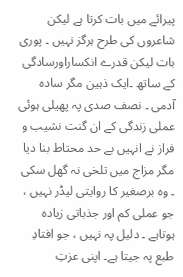پیرائے میں بات کرتا ہے لیکن شاعروں کی طرح ہرگز نہیں ۔ پوری بات لیکن قدرے انکساراورسادگی کے ساتھ ۔ایک ذہین مگر سادہ آدمی ۔ نصف صدی پہ پھیلی ہوئی عملی زندگی کے ان گنت نشیب و فراز نے انہیں بے حد محتاط بنا دیا مگر مزاج میں تلخی نہ گھل سکی ۔ وہ برصغیر کا روایتی لیڈر نہیں ، جو عملی کم اور جذباتی زیادہ ہوتاہے ۔ دلیل پہ نہیں ، جو افتادِ طبع پہ جیتا ہے۔ اپنی عزتِ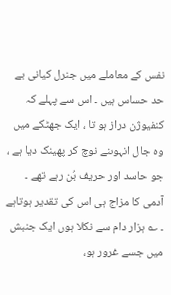نفس کے معاملے میں جنرل کیانی بے حد حساس ہیں ۔ اس سے پہلے کہ کنفیوژن دراز ہو تا ، ایک جھٹکے میں وہ جال انہوںنے نوچ کر پھینک دیا ہے ، جو حاسد اور حریف بُن رہے تھے ۔ آدمی کا مزاج ہی اس کی تقدیر ہوتاہے ۔ ؎ ہزار دام سے نکلا ہوں ایک جنبش میں جسے غرور ہو،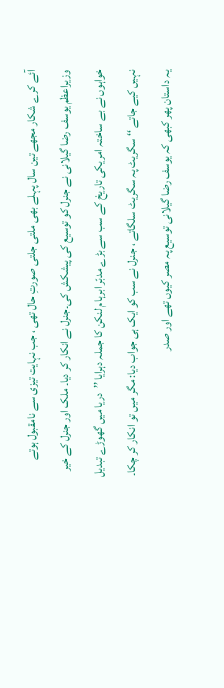آئے کرے شکار مجھے تین سال پہلے بھی ملتی جلتی صورتِ حال تھی ، جب نہایت تیزی سے نامقبول ہوتے وزیراعظم یوسف رضا گیلانی نے جنرل کو توسیع کی پیشکش کی۔جنرل نے انکار کر دیا۔ ملک اور جنرل کے خیر خواہوں نے بے ساختہ امریکی تاریخ کے سب سے بڑے مدبّر ابرہام لنکن کا جملہ دہرایا ’’دریا میں گھوڑے تبدیل نہیں کیے جاتے ‘‘ سگریٹ پہ سگریٹ سلگاتے ، جنرل نے سب کو ایک ہی جواب دیا: مگر میں تو انکار کر چکا۔ یہ داستان پھر کبھی کہ یوسف رضا گیلانی توسیع پہ مصر کیوں تھے اور صدر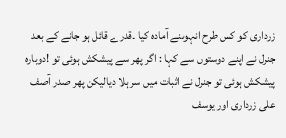زرداری کو کس طرح انہوںنے آمادہ کیا ۔قدرے قائل ہو جانے کے بعد جنرل نے اپنے دوستوں سے کہا : اگر پھر سے پیشکش ہوئی تو !دوبارہ پیشکش ہوئی تو جنرل نے اثبات میں سر ہلا دیالیکن پھر صدر آصف علی زرداری اور یوسف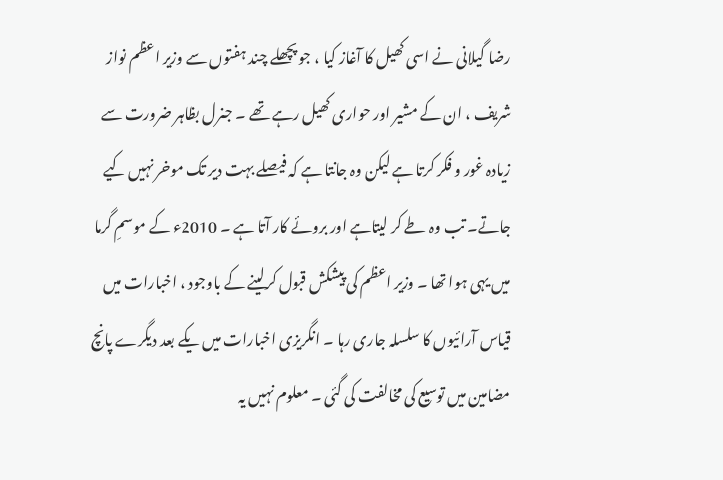رضا گیلانی نے اسی کھیل کا آغاز کیا ، جو پچھلے چند ہفتوں سے وزیر اعظم نواز شریف ، ان کے مشیر اور حواری کھیل رہے تھے ۔ جنرل بظاہر ضرورت سے زیادہ غور و فکر کرتا ہے لیکن وہ جانتا ہے کہ فیصلے بہت دیر تک موخر نہیں کیے جاتے۔ تب وہ طے کر لیتاہے اور بروئے کار آتا ہے ۔ 2010ء کے موسمِ گرما میں یہی ہوا تھا ۔ وزیر اعظم کی پیشکش قبول کرلینے کے باوجود ، اخبارات میں قیاس آرائیوں کا سلسلہ جاری رہا ۔ انگریزی اخبارات میں یکے بعد دیگرے پانچ مضامین میں توسیع کی مخالفت کی گئی ۔ معلوم نہیں یہ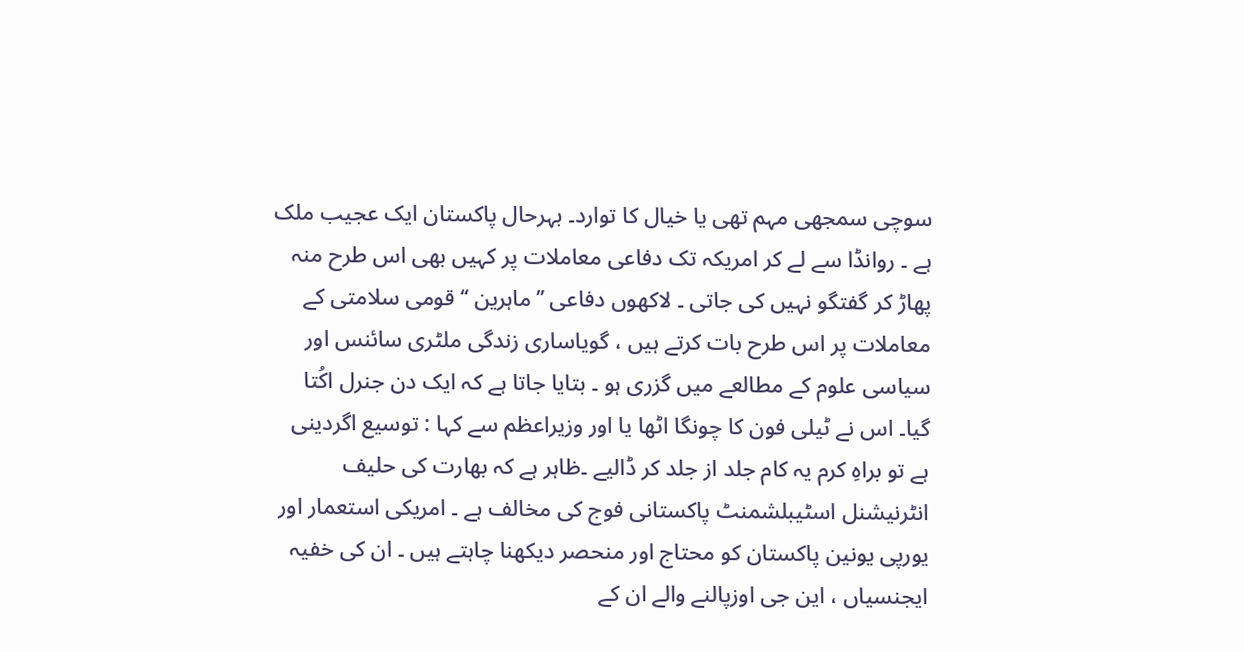سوچی سمجھی مہم تھی یا خیال کا توارد۔ بہرحال پاکستان ایک عجیب ملک ہے ۔ روانڈا سے لے کر امریکہ تک دفاعی معاملات پر کہیں بھی اس طرح منہ پھاڑ کر گفتگو نہیں کی جاتی ۔ لاکھوں دفاعی ’’ماہرین ‘‘قومی سلامتی کے معاملات پر اس طرح بات کرتے ہیں ، گویاساری زندگی ملٹری سائنس اور سیاسی علوم کے مطالعے میں گزری ہو ۔ بتایا جاتا ہے کہ ایک دن جنرل اکُتا گیا۔ اس نے ٹیلی فون کا چونگا اٹھا یا اور وزیراعظم سے کہا : توسیع اگردینی ہے تو براہِ کرم یہ کام جلد از جلد کر ڈالیے ۔ظاہر ہے کہ بھارت کی حلیف انٹرنیشنل اسٹیبلشمنٹ پاکستانی فوج کی مخالف ہے ۔ امریکی استعمار اور یورپی یونین پاکستان کو محتاج اور منحصر دیکھنا چاہتے ہیں ۔ ان کی خفیہ ایجنسیاں ، این جی اوزپالنے والے ان کے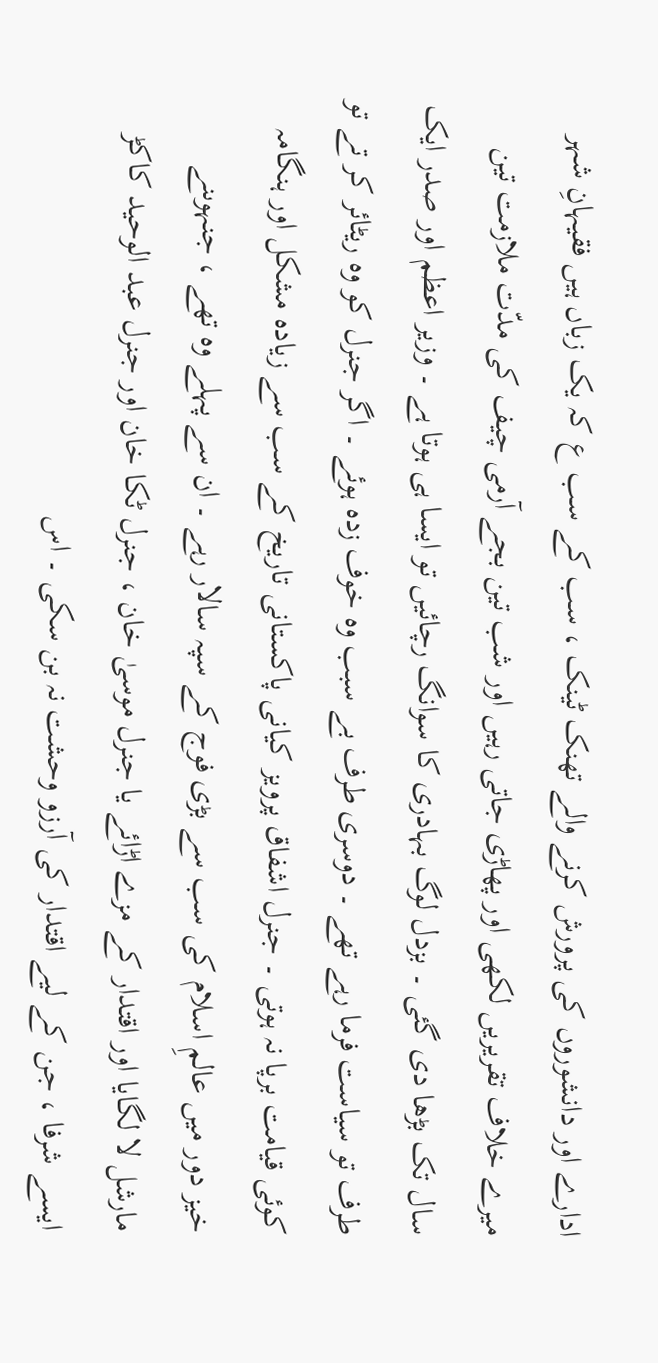ادارے اور دانشوروں کی پرورش کرنے والے تھنک ٹینک ، سب کے سب ع کہ یک زباں ہیں فقیہانِ شہر میرے خلاف تقریریں لکھی اور پھاڑی جاتی رہیں اور شب تین بجے آرمی چیف کی مدّت ملازمت تین سال تک بڑھا دی گئی ۔ بزدل لوگ بہادری کا سوانگ رچائیں تو ایسا ہی ہوتا ہے ۔ وزیر اعظم اور صدر ایک طرف تو سیاست فرما رہے تھے ۔ دوسری طرف بے سبب وہ خوف زدہ ہوئے ۔ اگر جنرل کو وہ ریٹائر کر تے تو کوئی قیامت برپا نہ ہوتی ۔ جنرل اشفاق پرویز کیانی پاکستانی تاریخ کے سب سے زیادہ مشکل اور ہنگامہ خیز دور میں عالمِ اسلام کی سب سے بڑی فوج کے سپہ سالار رہے ۔ ان سے پہلے وہ تھے ، جنہوںنے مارشل لا لگایا اور اقتدار کے مزے اڑائے یا جنرل موسیٰ خان ، جنرل ٹکا خان اور جنرل عبد الوحید کاکڑ ایسے شرفا ، جن کے لیے اقتدار کی آرزو وحشت نہ بن سکی ۔ اس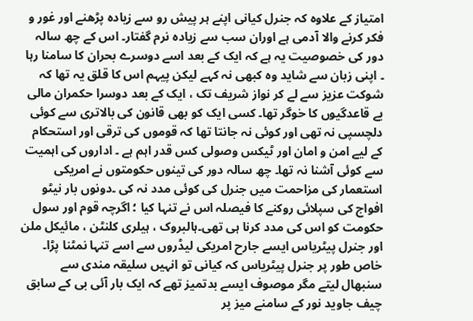امتیاز کے علاوہ کہ جنرل کیانی اپنے ہر پیش رو سے زیادہ پڑھنے اور غور و فکر کرنے والا آدمی ہے اوران سب سے زیادہ نرم گفتار۔ اس کے چھ سالہ دور کی خصوصیت یہ ہے کہ ایک کے بعد اسے دوسرے بحران کا سامنا رہا ۔ اپنی زبان سے شاید وہ کبھی نہ کہے لیکن پیہم اس کا قلق یہ تھا کہ شوکت عزیز سے لے کر نواز شریف تک ، ایک کے بعد دوسرا حکمران مالی بے قاعدگیوں کا خوگر تھا۔ کسی ایک کو بھی قانون کی بالاتری سے کوئی دلچسپی نہ تھی اور کوئی نہ جانتا تھا کہ قوموں کی ترقی اور استحکام کے لیے امن و امان اور ٹیکس وصولی کس قدر اہم ہے ۔ اداروں کی اہمیت سے کوئی آشنا نہ تھا۔ چھ سالہ دور کی تینوں حکومتوں نے امریکی استعمار کی مزاحمت میں جنرل کی کوئی مدد نہ کی ۔دونوں بار نیٹو افواج کی سپلائی روکنے کا فیصلہ اس نے تنہا کیا ؛ اگرچہ قوم اور سول حکومت کو اس کی مدد کرنا ہی تھی۔ہالبروک ، ہیلری کلنٹن ، مائیکل ملن اور جنرل پیٹریاس ایسے جارح امریکی لیڈروں سے اسے تنہا نمٹنا پڑا۔ خاص طور پر جنرل پیٹریاس کہ کیانی تو انہیں سلیقہ مندی سے سنبھال لیتے مگر موصوف ایسے بدتمیز تھے کہ ایک بار آئی بی کے سابق چیف جاوید نور کے سامنے میز پر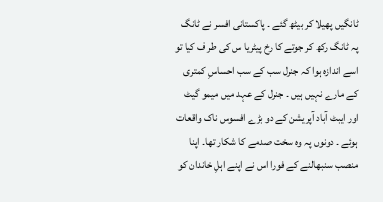ٹانگیں پھیلا کر بیٹھ گئے ۔ پاکستانی افسر نے ٹانگ پہ ٹانگ رکھ کر جوتے کا رخ پیٹریا س کی طر ف کیا تو اسے اندازہ ہوا کہ جنرل سب کے سب احساسِ کمتری کے مارے نہیں ہیں ۔ جنرل کے عہد میں میمو گیٹ اور ایبٹ آباد آپریشن کے دو بڑے افسوس ناک واقعات ہوئے ۔ دونوں پہ وہ سخت صدمے کا شکار تھا۔ اپنا منصب سنبھالنے کے فورا اس نے اپنے اہلِ خاندان کو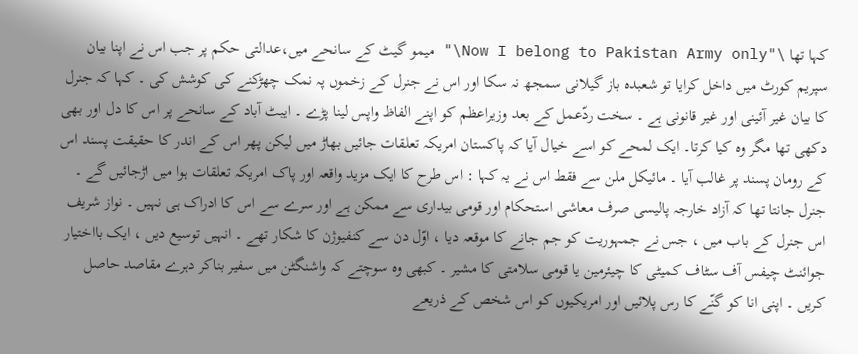کہا تھا \"Now I belong to Pakistan Army only\" میمو گیٹ کے سانحے میں،عدالتی حکم پر جب اس نے اپنا بیان سپریم کورٹ میں داخل کرایا تو شعبدہ باز گیلانی سمجھ نہ سکا اور اس نے جنرل کے زخموں پہ نمک چھڑکنے کی کوشش کی ۔ کہا کہ جنرل کا بیان غیر آئینی اور غیر قانونی ہے ۔ سخت ردّعمل کے بعد وزیراعظم کو اپنے الفاظ واپس لینا پڑے ۔ ایبٹ آباد کے سانحے پر اس کا دل اور بھی دکھی تھا مگر وہ کیا کرتا۔ ایک لمحے کو اسے خیال آیا کہ پاکستان امریکہ تعلقات جائیں بھاڑ میں لیکن پھر اس کے اندر کا حقیقت پسند اس کے رومان پسند پر غالب آیا ۔ مائیکل ملن سے فقط اس نے یہ کہا : اس طرح کا ایک مزید واقعہ اور پاک امریکہ تعلقات ہوا میں اڑجائیں گے ۔ جنرل جانتا تھا کہ آزاد خارجہ پالیسی صرف معاشی استحکام اور قومی بیداری سے ممکن ہے اور سرے سے اس کا ادراک ہی نہیں ۔ نواز شریف اس جنرل کے باب میں ، جس نے جمہوریت کو جم جانے کا موقعہ دیا ، اوّل دن سے کنفیوژن کا شکار تھے ۔ انہیں توسیع دیں ، ایک بااختیار جوائنٹ چیفس آف سٹاف کمیٹی کا چیئرمین یا قومی سلامتی کا مشیر ۔ کبھی وہ سوچتے کہ واشنگٹن میں سفیر بناکر دہرے مقاصد حاصل کریں ۔ اپنی انا کو گنّے کا رس پلائیں اور امریکیوں کو اس شخص کے ذریعے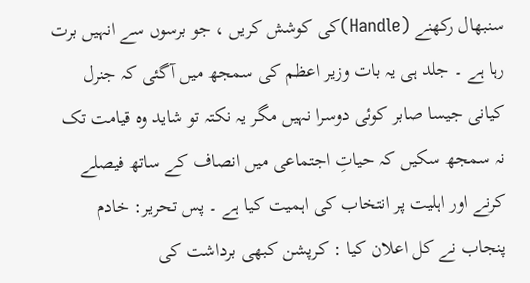سنبھال رکھنے (Handle)کی کوشش کریں ، جو برسوں سے انہیں برت رہا ہے ۔ جلد ہی یہ بات وزیر اعظم کی سمجھ میں آگئی کہ جنرل کیانی جیسا صابر کوئی دوسرا نہیں مگر یہ نکتہ تو شاید وہ قیامت تک نہ سمجھ سکیں کہ حیاتِ اجتماعی میں انصاف کے ساتھ فیصلے کرنے اور اہلیت پر انتخاب کی اہمیت کیا ہے ۔ پس تحریر: خادم پنجاب نے کل اعلان کیا : کرپشن کبھی برداشت کی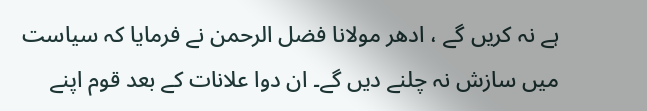ہے نہ کریں گے ، ادھر مولانا فضل الرحمن نے فرمایا کہ سیاست میں سازش نہ چلنے دیں گے۔ ان دوا علانات کے بعد قوم اپنے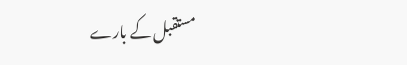مستقبل کے بارے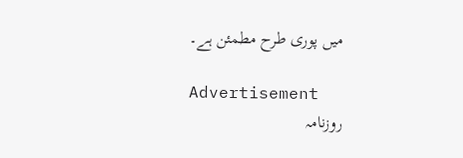میں پوری طرح مطمئن ہے۔

Advertisement
روزنامہ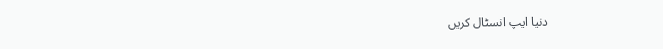دنیا ایپ انسٹال کریں